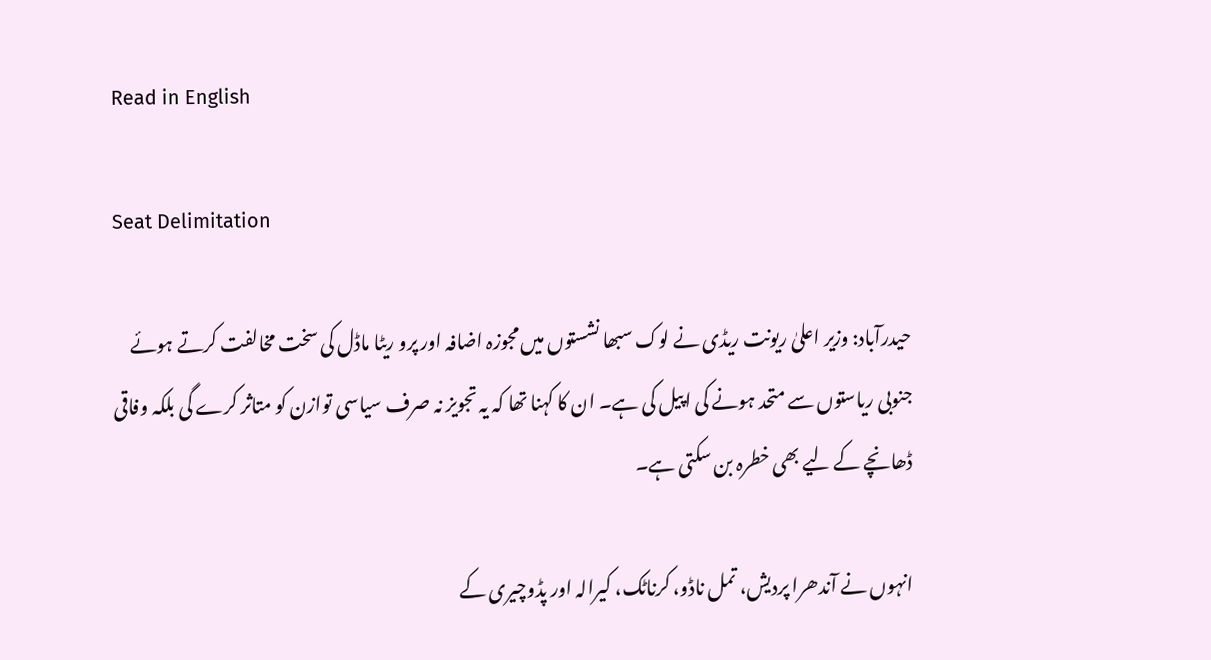Read in English

Seat Delimitation

حیدرآباد: وزیر اعلیٰ ریونت ریڈی نے لوک سبھا نشستوں میں مجوزہ اضافہ اور پرو ریٹا ماڈل کی سخت مخالفت کرتے ہوئے جنوبی ریاستوں سے متحد ہونے کی اپیل کی ہے۔ ان کا کہنا تھا کہ یہ تجویز نہ صرف سیاسی توازن کو متاثر کرے گی بلکہ وفاقی ڈھانچے کے لیے بھی خطرہ بن سکتی ہے۔

انہوں نے آندھرا پردیش، تمل ناڈو، کرناٹک، کیرالہ اور پڈوچیری کے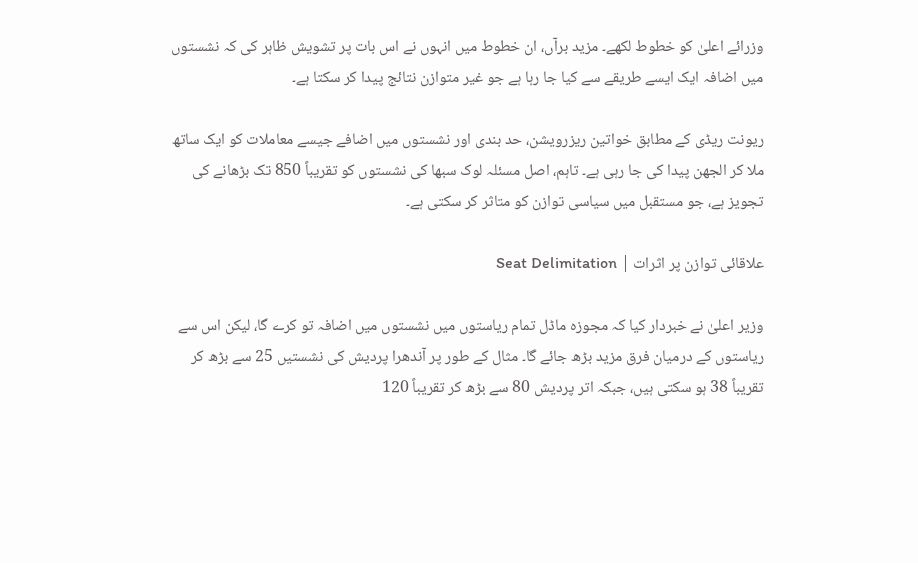وزرائے اعلیٰ کو خطوط لکھے۔ مزید برآں، ان خطوط میں انہوں نے اس بات پر تشویش ظاہر کی کہ نشستوں میں اضافہ ایک ایسے طریقے سے کیا جا رہا ہے جو غیر متوازن نتائج پیدا کر سکتا ہے۔

ریونت ریڈی کے مطابق خواتین ریزرویشن، حد بندی اور نشستوں میں اضافے جیسے معاملات کو ایک ساتھ ملا کر الجھن پیدا کی جا رہی ہے۔ تاہم، اصل مسئلہ لوک سبھا کی نشستوں کو تقریباً 850 تک بڑھانے کی تجویز ہے، جو مستقبل میں سیاسی توازن کو متاثر کر سکتی ہے۔

علاقائی توازن پر اثرات | Seat Delimitation

وزیر اعلیٰ نے خبردار کیا کہ مجوزہ ماڈل تمام ریاستوں میں نشستوں میں اضافہ تو کرے گا، لیکن اس سے ریاستوں کے درمیان فرق مزید بڑھ جائے گا۔ مثال کے طور پر آندھرا پردیش کی نشستیں 25 سے بڑھ کر تقریباً 38 ہو سکتی ہیں، جبکہ اتر پردیش 80 سے بڑھ کر تقریباً 120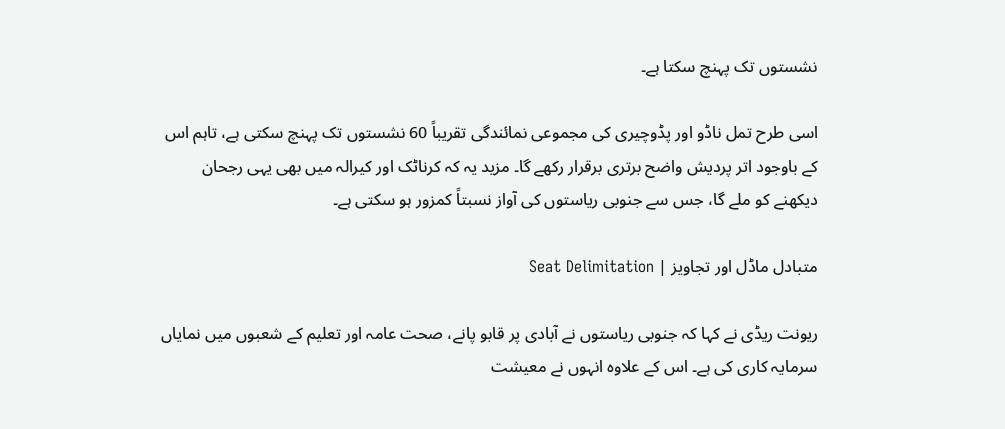نشستوں تک پہنچ سکتا ہے۔

اسی طرح تمل ناڈو اور پڈوچیری کی مجموعی نمائندگی تقریباً 60 نشستوں تک پہنچ سکتی ہے، تاہم اس کے باوجود اتر پردیش واضح برتری برقرار رکھے گا۔ مزید یہ کہ کرناٹک اور کیرالہ میں بھی یہی رجحان دیکھنے کو ملے گا، جس سے جنوبی ریاستوں کی آواز نسبتاً کمزور ہو سکتی ہے۔

متبادل ماڈل اور تجاویز | Seat Delimitation

ریونت ریڈی نے کہا کہ جنوبی ریاستوں نے آبادی پر قابو پانے، صحت عامہ اور تعلیم کے شعبوں میں نمایاں سرمایہ کاری کی ہے۔ اس کے علاوہ انہوں نے معیشت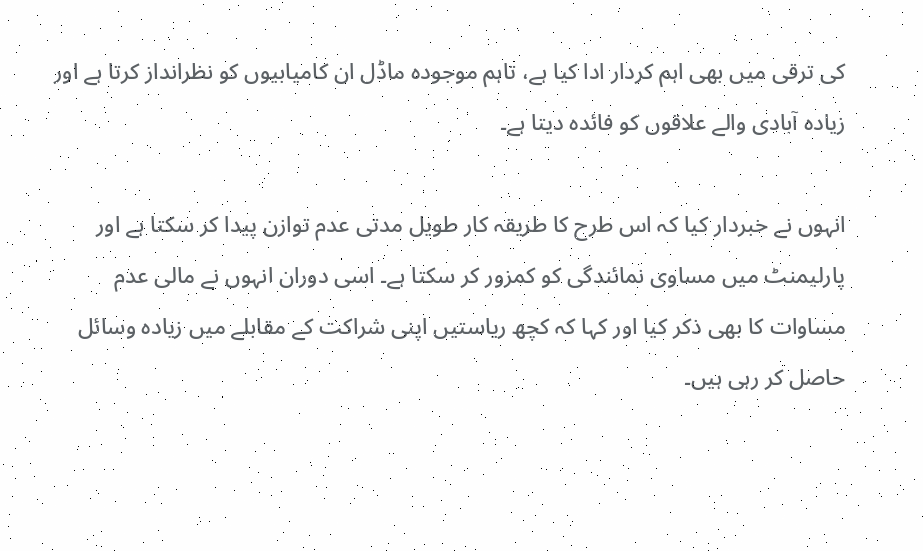کی ترقی میں بھی اہم کردار ادا کیا ہے، تاہم موجودہ ماڈل ان کامیابیوں کو نظرانداز کرتا ہے اور زیادہ آبادی والے علاقوں کو فائدہ دیتا ہے۔

انہوں نے خبردار کیا کہ اس طرح کا طریقہ کار طویل مدتی عدم توازن پیدا کر سکتا ہے اور پارلیمنٹ میں مساوی نمائندگی کو کمزور کر سکتا ہے۔ اسی دوران انہوں نے مالی عدم مساوات کا بھی ذکر کیا اور کہا کہ کچھ ریاستیں اپنی شراکت کے مقابلے میں زیادہ وسائل حاصل کر رہی ہیں۔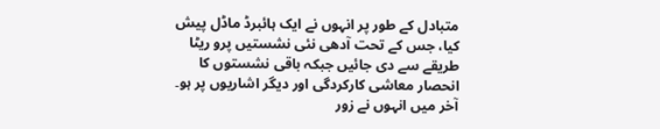متبادل کے طور پر انہوں نے ایک ہائبرڈ ماڈل پیش کیا، جس کے تحت آدھی نئی نشستیں پرو ریٹا طریقے سے دی جائیں جبکہ باقی نشستوں کا انحصار معاشی کارکردگی اور دیگر اشاریوں پر ہو۔ آخر میں انہوں نے زور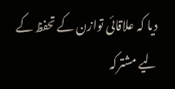دیا کہ علاقائی توازن کے تحفظ کے لیے مشترکہ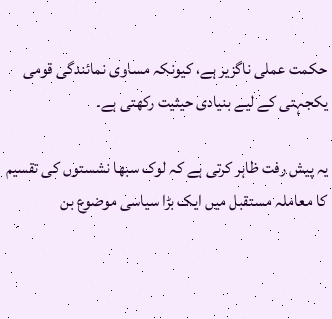حکمت عملی ناگزیر ہے، کیونکہ مساوی نمائندگی قومی یکجہتی کے لیے بنیادی حیثیت رکھتی ہے۔

یہ پیش رفت ظاہر کرتی ہے کہ لوک سبھا نشستوں کی تقسیم کا معاملہ مستقبل میں ایک بڑا سیاسی موضوع بن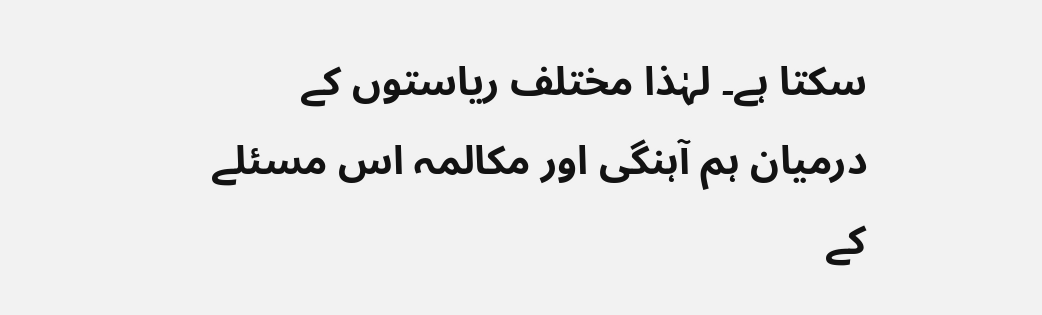سکتا ہے۔ لہٰذا مختلف ریاستوں کے درمیان ہم آہنگی اور مکالمہ اس مسئلے کے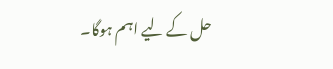حل کے لیے اہم ہوگا۔